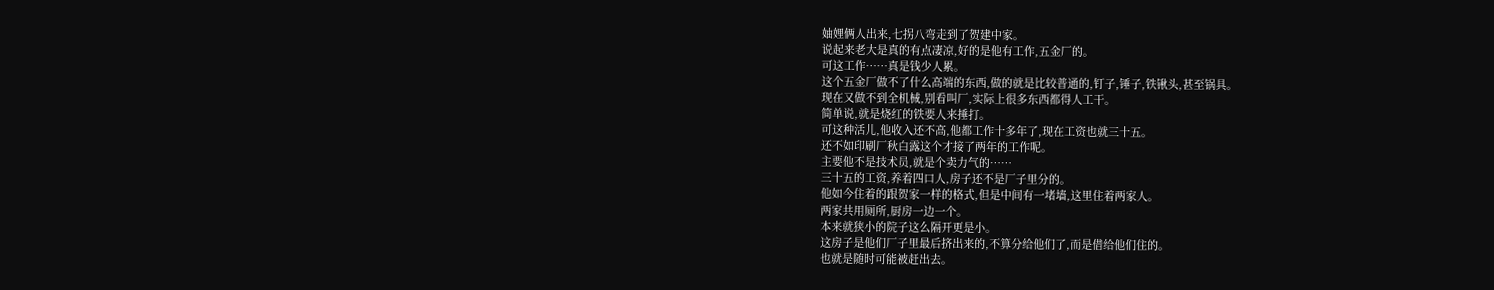妯娌俩人出来,七拐八弯走到了贺建中家。
说起来老大是真的有点凄凉,好的是他有工作,五金厂的。
可这工作……真是钱少人累。
这个五金厂做不了什么高端的东西,做的就是比较普通的,钉子,锤子,铁锹头,甚至锅具。
现在又做不到全机械,别看叫厂,实际上很多东西都得人工干。
简单说,就是烧红的铁要人来捶打。
可这种活儿,他收入还不高,他都工作十多年了,现在工资也就三十五。
还不如印刷厂秋白露这个才接了两年的工作呢。
主要他不是技术员,就是个卖力气的……
三十五的工资,养着四口人,房子还不是厂子里分的。
他如今住着的跟贺家一样的格式,但是中间有一堵墙,这里住着两家人。
两家共用厕所,厨房一边一个。
本来就狭小的院子这么隔开更是小。
这房子是他们厂子里最后挤出来的,不算分给他们了,而是借给他们住的。
也就是随时可能被赶出去。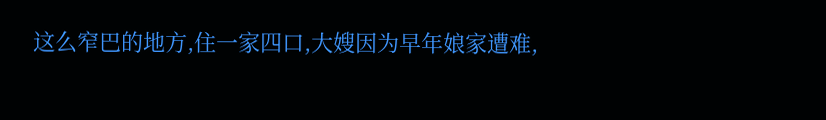这么窄巴的地方,住一家四口,大嫂因为早年娘家遭难,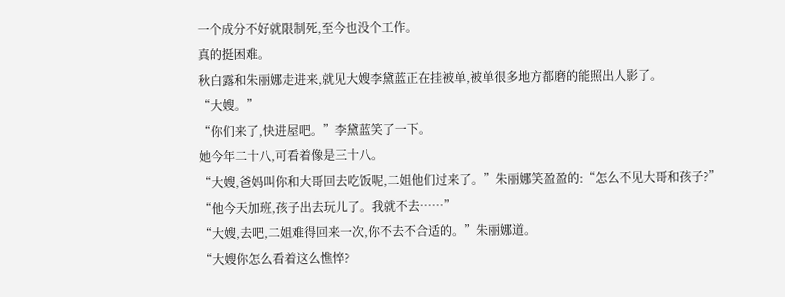一个成分不好就限制死,至今也没个工作。
真的挺困难。
秋白露和朱丽娜走进来,就见大嫂李黛蓝正在挂被单,被单很多地方都磨的能照出人影了。
“大嫂。”
“你们来了,快进屋吧。”李黛蓝笑了一下。
她今年二十八,可看着像是三十八。
“大嫂,爸妈叫你和大哥回去吃饭呢,二姐他们过来了。”朱丽娜笑盈盈的:“怎么不见大哥和孩子?”
“他今天加班,孩子出去玩儿了。我就不去……”
“大嫂,去吧,二姐难得回来一次,你不去不合适的。”朱丽娜道。
“大嫂你怎么看着这么憔悴?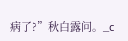病了?”秋白露问。_c